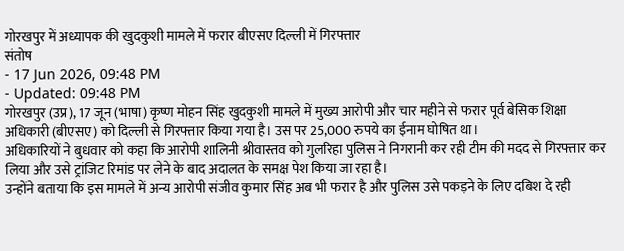गोरखपुर में अध्यापक की खुदकुशी मामले में फरार बीएसए दिल्ली में गिरफ्तार
संतोष
- 17 Jun 2026, 09:48 PM
- Updated: 09:48 PM
गोरखपुर (उप्र), 17 जून (भाषा) कृष्ण मोहन सिंह खुदकुशी मामले में मुख्य आरोपी और चार महीने से फरार पूर्व बेसिक शिक्षा अधिकारी (बीएसए) को दिल्ली से गिरफ्तार किया गया है। उस पर 25,000 रुपये का ईनाम घोषित था।
अधिकारियों ने बुधवार को कहा कि आरोपी शालिनी श्रीवास्तव को गुलरिहा पुलिस ने निगरानी कर रही टीम की मदद से गिरफ्तार कर लिया और उसे ट्रांजिट रिमांड पर लेने के बाद अदालत के समक्ष पेश किया जा रहा है।
उन्होंने बताया कि इस मामले में अन्य आरोपी संजीव कुमार सिंह अब भी फरार है और पुलिस उसे पकड़ने के लिए दबिश दे रही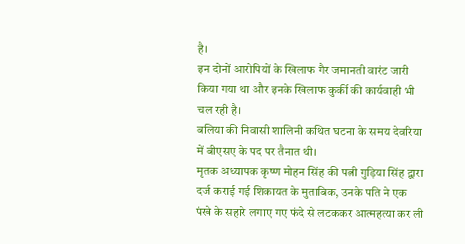है।
इन दोनों आरोपियों के खिलाफ गैर जमानती वारंट जारी किया गया था और इनके खिलाफ कुर्की की कार्यवाही भी चल रही है।
बलिया की निवासी शालिनी कथित घटना के समय देवरिया में बीएसए के पद पर तैनात थी।
मृतक अध्यापक कृष्ण मोहन सिंह की पत्नी गुड़िया सिंह द्वारा दर्ज कराई गई शिकायत के मुताबिक, उनके पति ने एक पंखे के सहारे लगाए गए फंदे से लटककर आत्महत्या कर ली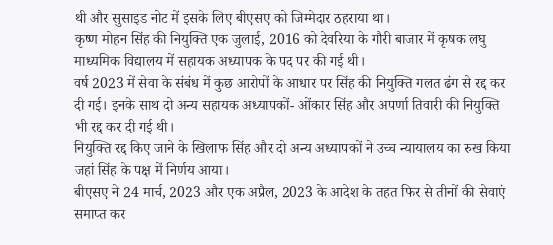थी और सुसाइड नोट में इसके लिए बीएसए को जिम्मेदार ठहराया था।
कृष्ण मोहन सिंह की नियुक्ति एक जुलाई, 2016 को देवरिया के गौरी बाजार में कृषक लघु माध्यमिक विद्यालय में सहायक अध्यापक के पद पर की गई थी।
वर्ष 2023 में सेवा के संबंध में कुछ आरोपों के आधार पर सिंह की नियुक्ति गलत ढंग से रद्द कर दी गई। इनके साथ दो अन्य सहायक अध्यापकों- ओंकार सिंह और अपर्णा तिवारी की नियुक्ति भी रद्द कर दी गई थी।
नियुक्ति रद्द किए जाने के खिलाफ सिंह और दो अन्य अध्यापकों ने उच्च न्यायालय का रुख किया जहां सिंह के पक्ष में निर्णय आया।
बीएसए ने 24 मार्च, 2023 और एक अप्रैल, 2023 के आदेश के तहत फिर से तीनों की सेवाएं समाप्त कर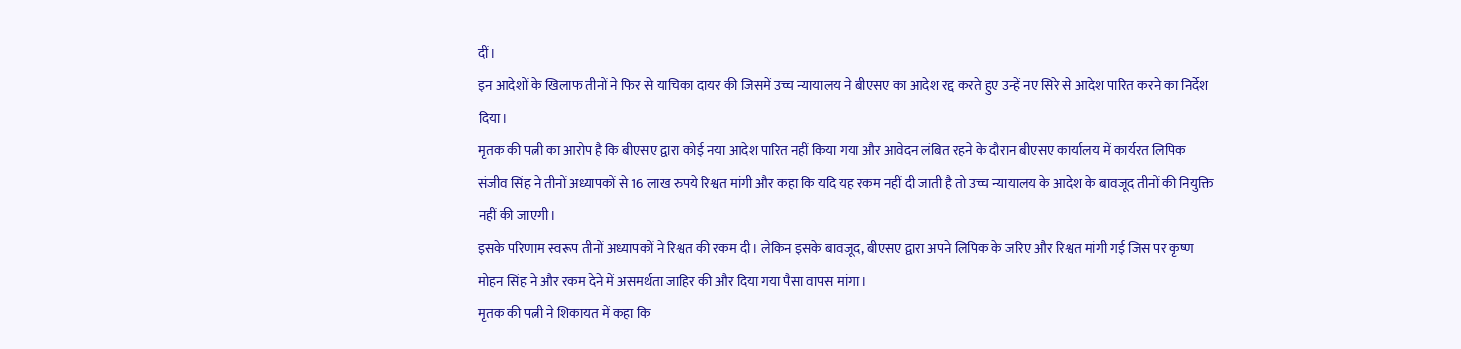दीं।
इन आदेशों के खिलाफ तीनों ने फिर से याचिका दायर की जिसमें उच्च न्यायालय ने बीएसए का आदेश रद्द करते हुए उन्हें नए सिरे से आदेश पारित करने का निर्देश दिया।
मृतक की पत्नी का आरोप है कि बीएसए द्वारा कोई नया आदेश पारित नहीं किया गया और आवेदन लंबित रहने के दौरान बीएसए कार्यालय में कार्यरत लिपिक संजीव सिंह ने तीनों अध्यापकों से 16 लाख रुपये रिश्वत मांगी और कहा कि यदि यह रकम नहीं दी जाती है तो उच्च न्यायालय के आदेश के बावजूद तीनों की नियुक्ति नहीं की जाएगी।
इसके परिणाम स्वरूप तीनों अध्यापकों ने रिश्वत की रकम दी। लेकिन इसके बावजूद, बीएसए द्वारा अपने लिपिक के जरिए और रिश्वत मांगी गई जिस पर कृष्ण मोहन सिंह ने और रकम देने में असमर्थता जाहिर की और दिया गया पैसा वापस मांगा।
मृतक की पत्नी ने शिकायत में कहा कि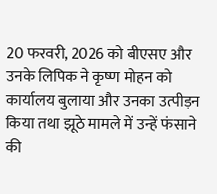20 फरवरी, 2026 को बीएसए और उनके लिपिक ने कृष्ण मोहन को कार्यालय बुलाया और उनका उत्पीड़न किया तथा झूठे मामले में उन्हें फंसाने की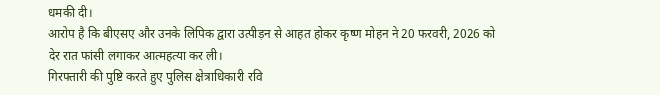धमकी दी।
आरोप है कि बीएसए और उनके लिपिक द्वारा उत्पीड़न से आहत होकर कृष्ण मोहन ने 20 फरवरी, 2026 को देर रात फांसी लगाकर आत्महत्या कर ली।
गिरफ्तारी की पुष्टि करते हुए पुलिस क्षेत्राधिकारी रवि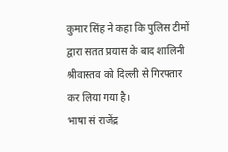कुमार सिंह ने कहा कि पुलिस टीमों द्वारा सतत प्रयास के बाद शालिनी श्रीवास्तव को दिल्ली से गिरफ्तार कर लिया गया है।
भाषा सं राजेंद्र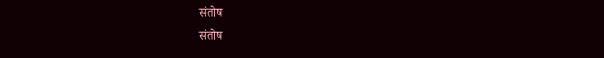संतोष
संतोष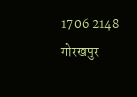1706 2148 गोरखपुर